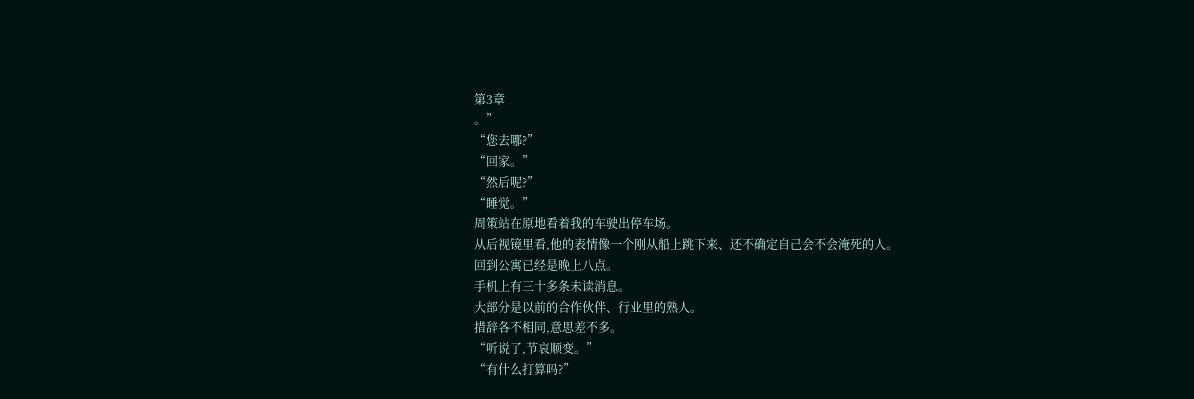第3章
。”
“您去哪?”
“回家。”
“然后呢?”
“睡觉。”
周策站在原地看着我的车驶出停车场。
从后视镜里看,他的表情像一个刚从船上跳下来、还不确定自己会不会淹死的人。
回到公寓已经是晚上八点。
手机上有三十多条未读消息。
大部分是以前的合作伙伴、行业里的熟人。
措辞各不相同,意思差不多。
“听说了,节哀顺变。”
“有什么打算吗?”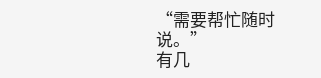“需要帮忙随时说。”
有几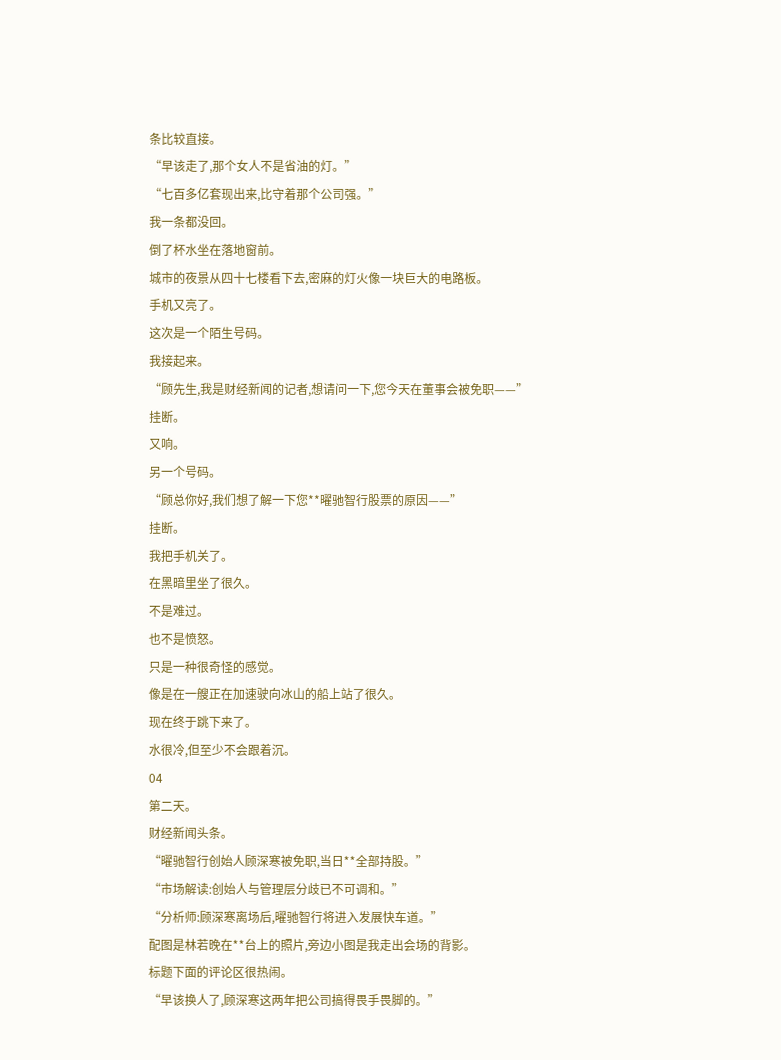条比较直接。
“早该走了,那个女人不是省油的灯。”
“七百多亿套现出来,比守着那个公司强。”
我一条都没回。
倒了杯水坐在落地窗前。
城市的夜景从四十七楼看下去,密麻的灯火像一块巨大的电路板。
手机又亮了。
这次是一个陌生号码。
我接起来。
“顾先生,我是财经新闻的记者,想请问一下,您今天在董事会被免职——”
挂断。
又响。
另一个号码。
“顾总你好,我们想了解一下您**曜驰智行股票的原因——”
挂断。
我把手机关了。
在黑暗里坐了很久。
不是难过。
也不是愤怒。
只是一种很奇怪的感觉。
像是在一艘正在加速驶向冰山的船上站了很久。
现在终于跳下来了。
水很冷,但至少不会跟着沉。
04
第二天。
财经新闻头条。
“曜驰智行创始人顾深寒被免职,当日**全部持股。”
“市场解读:创始人与管理层分歧已不可调和。”
“分析师:顾深寒离场后,曜驰智行将进入发展快车道。”
配图是林若晚在**台上的照片,旁边小图是我走出会场的背影。
标题下面的评论区很热闹。
“早该换人了,顾深寒这两年把公司搞得畏手畏脚的。”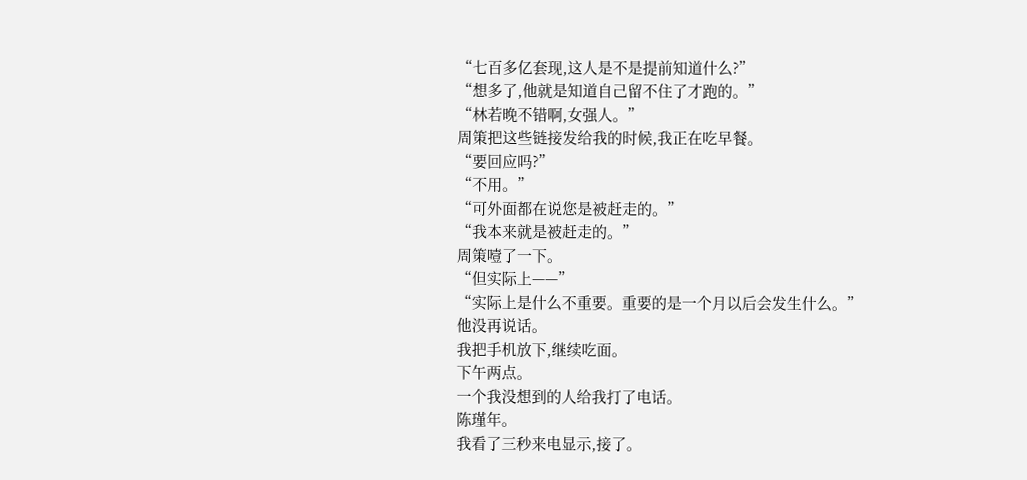“七百多亿套现,这人是不是提前知道什么?”
“想多了,他就是知道自己留不住了才跑的。”
“林若晚不错啊,女强人。”
周策把这些链接发给我的时候,我正在吃早餐。
“要回应吗?”
“不用。”
“可外面都在说您是被赶走的。”
“我本来就是被赶走的。”
周策噎了一下。
“但实际上——”
“实际上是什么不重要。重要的是一个月以后会发生什么。”
他没再说话。
我把手机放下,继续吃面。
下午两点。
一个我没想到的人给我打了电话。
陈瑾年。
我看了三秒来电显示,接了。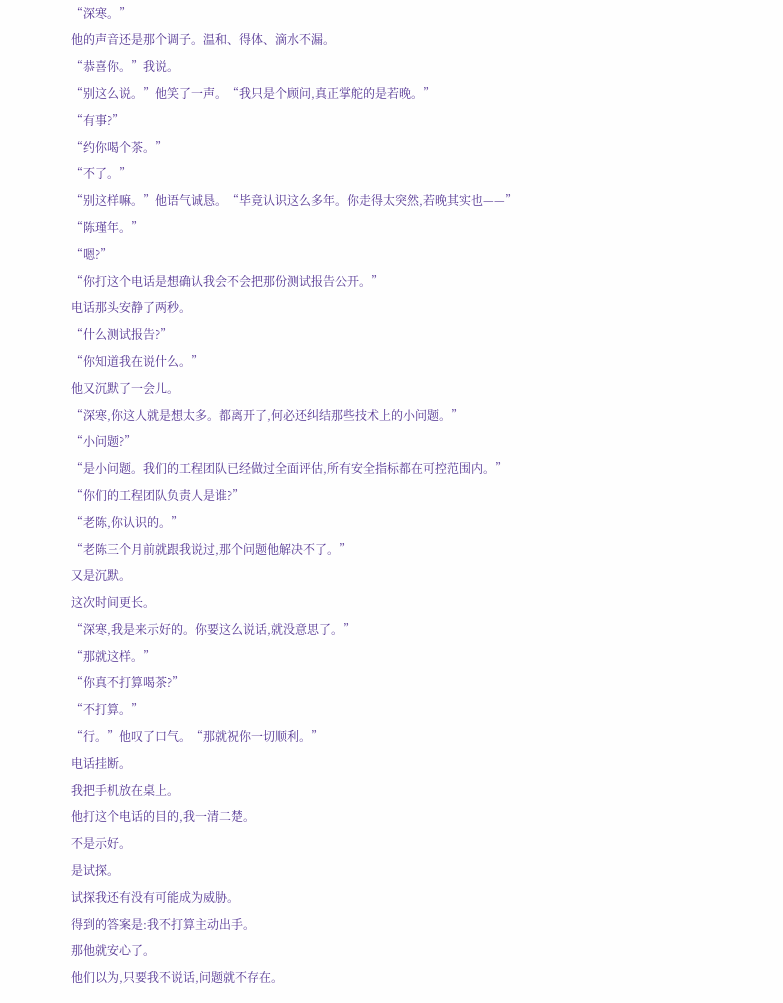“深寒。”
他的声音还是那个调子。温和、得体、滴水不漏。
“恭喜你。”我说。
“别这么说。”他笑了一声。“我只是个顾问,真正掌舵的是若晚。”
“有事?”
“约你喝个茶。”
“不了。”
“别这样嘛。”他语气诚恳。“毕竟认识这么多年。你走得太突然,若晚其实也——”
“陈瑾年。”
“嗯?”
“你打这个电话是想确认我会不会把那份测试报告公开。”
电话那头安静了两秒。
“什么测试报告?”
“你知道我在说什么。”
他又沉默了一会儿。
“深寒,你这人就是想太多。都离开了,何必还纠结那些技术上的小问题。”
“小问题?”
“是小问题。我们的工程团队已经做过全面评估,所有安全指标都在可控范围内。”
“你们的工程团队负责人是谁?”
“老陈,你认识的。”
“老陈三个月前就跟我说过,那个问题他解决不了。”
又是沉默。
这次时间更长。
“深寒,我是来示好的。你要这么说话,就没意思了。”
“那就这样。”
“你真不打算喝茶?”
“不打算。”
“行。”他叹了口气。“那就祝你一切顺利。”
电话挂断。
我把手机放在桌上。
他打这个电话的目的,我一清二楚。
不是示好。
是试探。
试探我还有没有可能成为威胁。
得到的答案是:我不打算主动出手。
那他就安心了。
他们以为,只要我不说话,问题就不存在。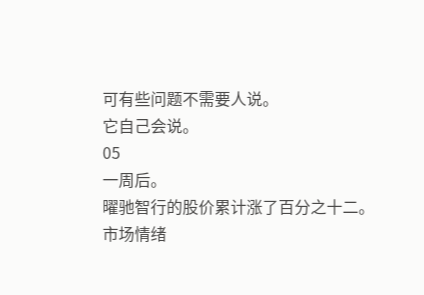可有些问题不需要人说。
它自己会说。
05
一周后。
曜驰智行的股价累计涨了百分之十二。
市场情绪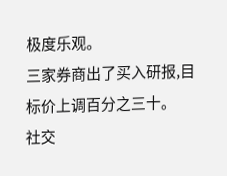极度乐观。
三家券商出了买入研报,目标价上调百分之三十。
社交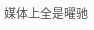媒体上全是曜驰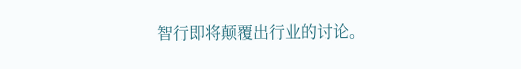智行即将颠覆出行业的讨论。